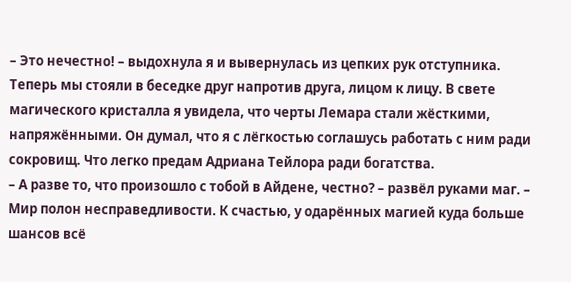– Это нечестно! – выдохнула я и вывернулась из цепких рук отступника.
Теперь мы стояли в беседке друг напротив друга, лицом к лицу. В свете магического кристалла я увидела, что черты Лемара стали жёсткими, напряжёнными. Он думал, что я с лёгкостью соглашусь работать с ним ради сокровищ. Что легко предам Адриана Тейлора ради богатства.
– А разве то, что произошло с тобой в Айдене, честно? – развёл руками маг. – Мир полон несправедливости. К счастью, у одарённых магией куда больше шансов всё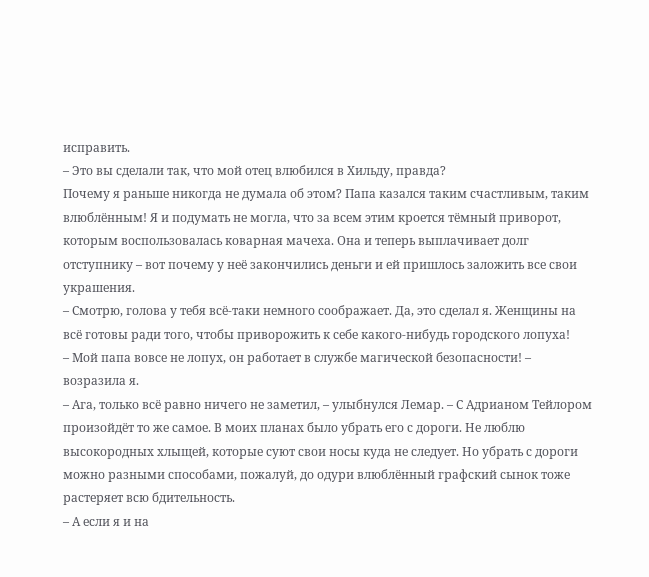исправить.
– Это вы сделали так, что мой отец влюбился в Хильду, правда?
Почему я раньше никогда не думала об этом? Папа казался таким счастливым, таким влюблённым! Я и подумать не могла, что за всем этим кроется тёмный приворот, которым воспользовалась коварная мачеха. Она и теперь выплачивает долг отступнику – вот почему у неё закончились деньги и ей пришлось заложить все свои украшения.
– Смотрю, голова у тебя всё-таки немного соображает. Да, это сделал я. Женщины на всё готовы ради того, чтобы приворожить к себе какого-нибудь городского лопуха!
– Мой папа вовсе не лопух, он работает в службе магической безопасности! – возразила я.
– Ага, только всё равно ничего не заметил, – улыбнулся Лемар. – С Адрианом Тейлором произойдёт то же самое. В моих планах было убрать его с дороги. Не люблю высокородных хлыщей, которые суют свои носы куда не следует. Но убрать с дороги можно разными способами, пожалуй, до одури влюблённый графский сынок тоже растеряет всю бдительность.
– А если я и на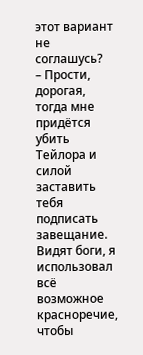этот вариант не соглашусь?
– Прости, дорогая, тогда мне придётся убить Тейлора и силой заставить тебя подписать завещание. Видят боги, я использовал всё возможное красноречие, чтобы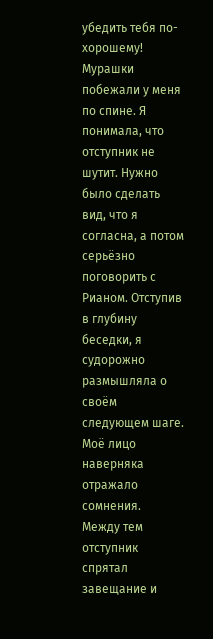убедить тебя по-хорошему!
Мурашки побежали у меня по спине. Я понимала, что отступник не шутит. Нужно было сделать вид, что я согласна, а потом серьёзно поговорить с Рианом. Отступив в глубину беседки, я судорожно размышляла о своём следующем шаге. Моё лицо наверняка отражало сомнения.
Между тем отступник спрятал завещание и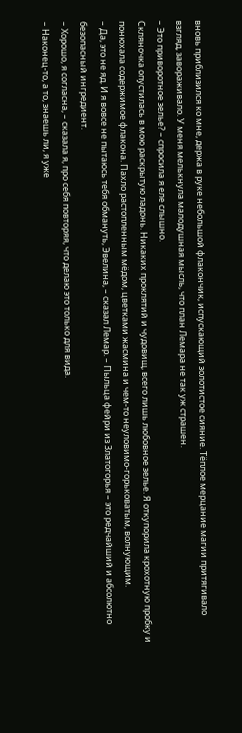вновь приблизился ко мне, держа в руке небольшой флакончик, испускающий золотистое сияние. Тёплое мерцание магии притягивало взгляд, завораживало. У меня мелькнула малодушная мысль, что план Лемара не так уж страшен.
– Это приворотное зелье? – спросила я еле слышно.
Скляночка опустилась в мою раскрытую ладонь. Никаких проклятий и чудовищ, всего лишь любовное зелье. Я откупорила крохотную пробку и понюхала содержимое флакона. Пахло растопленным мёдом, цветками жасмина и чем-то неуловимо-горьковатым, волнующим.
– Да, это не яд. И я вовсе не пытаюсь тебя обмануть, Эвелина, – сказал Лемар. – Пыльца фейри из Златогорья – это редчайший и абсолютно безопасный ингредиент.
– Хорошо, я согласна, – сказала я, про себя повторяя, что делаю это только для вида.
– Наконец-то, а то, знаешь ли, я уже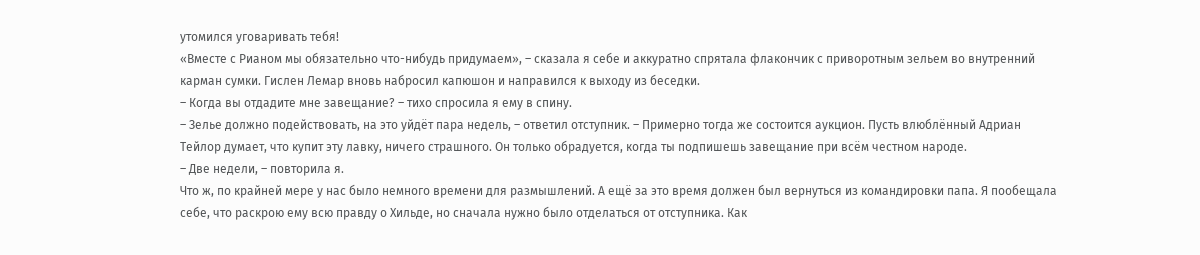утомился уговаривать тебя!
«Вместе с Рианом мы обязательно что-нибудь придумаем», – сказала я себе и аккуратно спрятала флакончик с приворотным зельем во внутренний карман сумки. Гислен Лемар вновь набросил капюшон и направился к выходу из беседки.
– Когда вы отдадите мне завещание? – тихо спросила я ему в спину.
– Зелье должно подействовать, на это уйдёт пара недель, – ответил отступник. – Примерно тогда же состоится аукцион. Пусть влюблённый Адриан Тейлор думает, что купит эту лавку, ничего страшного. Он только обрадуется, когда ты подпишешь завещание при всём честном народе.
– Две недели, – повторила я.
Что ж, по крайней мере у нас было немного времени для размышлений. А ещё за это время должен был вернуться из командировки папа. Я пообещала себе, что раскрою ему всю правду о Хильде, но сначала нужно было отделаться от отступника. Как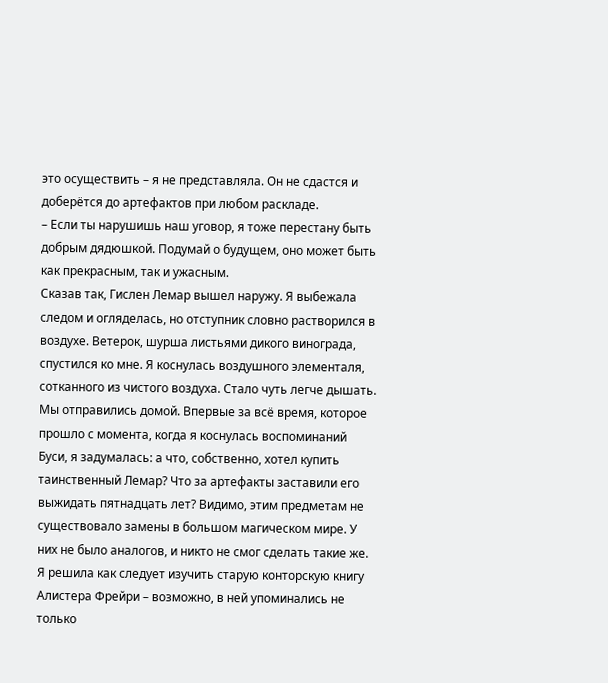это осуществить – я не представляла. Он не сдастся и доберётся до артефактов при любом раскладе.
– Если ты нарушишь наш уговор, я тоже перестану быть добрым дядюшкой. Подумай о будущем, оно может быть как прекрасным, так и ужасным.
Сказав так, Гислен Лемар вышел наружу. Я выбежала следом и огляделась, но отступник словно растворился в воздухе. Ветерок, шурша листьями дикого винограда, спустился ко мне. Я коснулась воздушного элементаля, сотканного из чистого воздуха. Стало чуть легче дышать.
Мы отправились домой. Впервые за всё время, которое прошло с момента, когда я коснулась воспоминаний Буси, я задумалась: а что, собственно, хотел купить таинственный Лемар? Что за артефакты заставили его выжидать пятнадцать лет? Видимо, этим предметам не существовало замены в большом магическом мире. У них не было аналогов, и никто не смог сделать такие же.
Я решила как следует изучить старую конторскую книгу Алистера Фрейри – возможно, в ней упоминались не только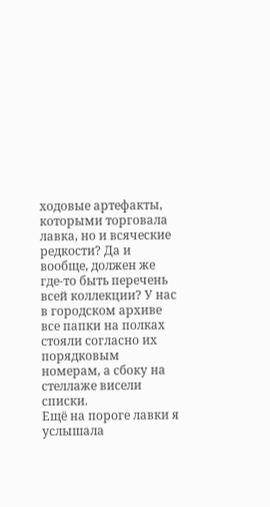ходовые артефакты, которыми торговала лавка, но и всяческие редкости? Да и вообще, должен же где-то быть перечень всей коллекции? У нас в городском архиве все папки на полках стояли согласно их порядковым номерам, а сбоку на стеллаже висели списки.
Ещё на пороге лавки я услышала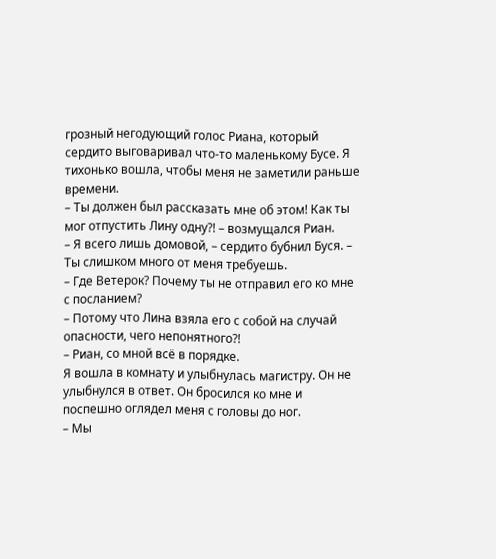грозный негодующий голос Риана, который сердито выговаривал что-то маленькому Бусе. Я тихонько вошла, чтобы меня не заметили раньше времени.
– Ты должен был рассказать мне об этом! Как ты мог отпустить Лину одну?! – возмущался Риан.
– Я всего лишь домовой, – сердито бубнил Буся. – Ты слишком много от меня требуешь.
– Где Ветерок? Почему ты не отправил его ко мне с посланием?
– Потому что Лина взяла его с собой на случай опасности, чего непонятного?!
– Риан, со мной всё в порядке.
Я вошла в комнату и улыбнулась магистру. Он не улыбнулся в ответ. Он бросился ко мне и поспешно оглядел меня с головы до ног.
– Мы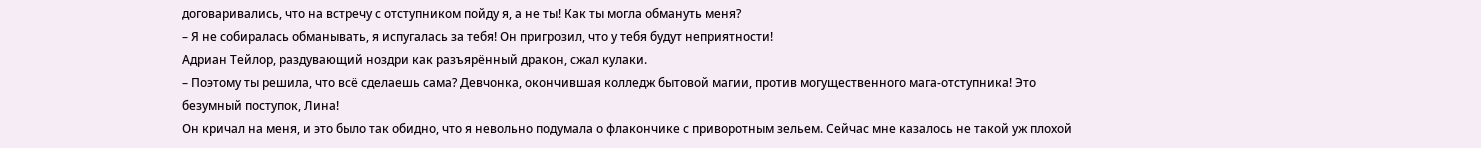договаривались, что на встречу с отступником пойду я, а не ты! Как ты могла обмануть меня?
– Я не собиралась обманывать, я испугалась за тебя! Он пригрозил, что у тебя будут неприятности!
Адриан Тейлор, раздувающий ноздри как разъярённый дракон, сжал кулаки.
– Поэтому ты решила, что всё сделаешь сама? Девчонка, окончившая колледж бытовой магии, против могущественного мага-отступника! Это безумный поступок, Лина!
Он кричал на меня, и это было так обидно, что я невольно подумала о флакончике с приворотным зельем. Сейчас мне казалось не такой уж плохой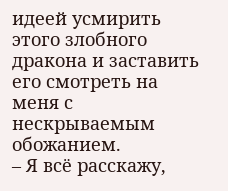идеей усмирить этого злобного дракона и заставить его смотреть на меня с нескрываемым обожанием.
– Я всё расскажу,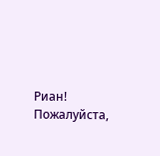Риан! Пожалуйста,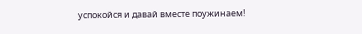успокойся и давай вместе поужинаем!